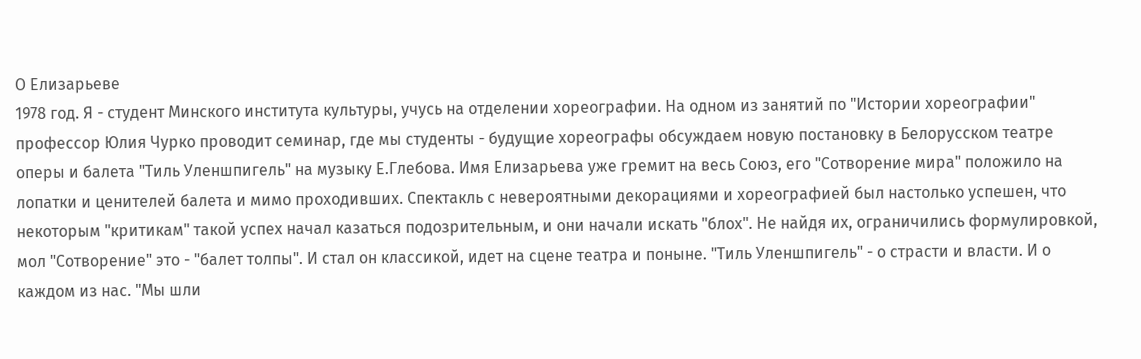О Елизарьеве
1978 год. Я - студент Минского института культуры, учусь на отделении хореографии. На одном из занятий по "Истории хореографии" профессор Юлия Чурко проводит семинар, где мы студенты - будущие хореографы обсуждаем новую постановку в Белорусском театре оперы и балета "Тиль Уленшпигель" на музыку Е.Глебова. Имя Елизарьева уже гремит на весь Союз, его "Сотворение мира" положило на лопатки и ценителей балета и мимо проходивших. Спектакль с невероятными декорациями и хореографией был настолько успешен, что некоторым "критикам" такой успех начал казаться подозрительным, и они начали искать "блох". Не найдя их, ограничились формулировкой, мол "Сотворение" это - "балет толпы". И стал он классикой, идет на сцене театра и поныне. "Тиль Уленшпигель" - о страсти и власти. И о каждом из нас. "Мы шли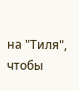на "Тиля", чтобы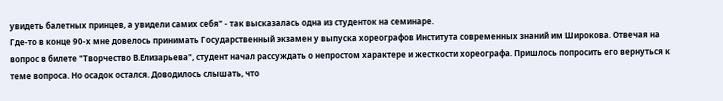увидеть балетных принцев, а увидели самих себя" - так высказалась одна из студенток на семинаре.
Где-то в конце 90-х мне довелось принимать Государственный экзамен у выпуска хореографов Института современных знаний им Широкова. Отвечая на вопрос в билете "Творчество В.Елизарьева", студент начал рассуждать о непростом характере и жесткости хореографа. Пришлось попросить его вернуться к теме вопроса. Но осадок остался. Доводилось слышать, что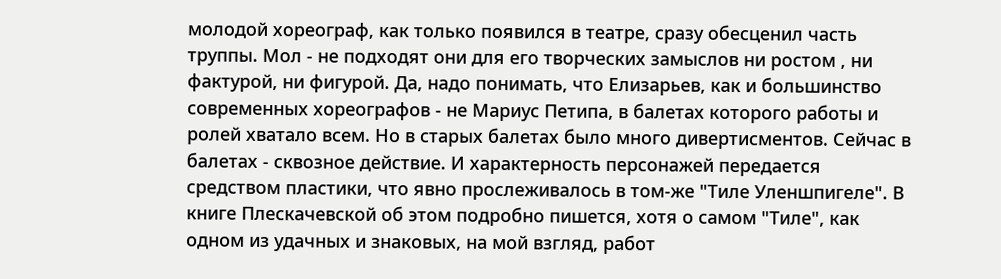молодой хореограф, как только появился в театре, сразу обесценил часть труппы. Мол - не подходят они для его творческих замыслов ни ростом , ни фактурой, ни фигурой. Да, надо понимать, что Елизарьев, как и большинство современных хореографов - не Мариус Петипа, в балетах которого работы и ролей хватало всем. Но в старых балетах было много дивертисментов. Сейчас в балетах - сквозное действие. И характерность персонажей передается средством пластики, что явно прослеживалось в том-же "Тиле Уленшпигеле". В книге Плескачевской об этом подробно пишется, хотя о самом "Тиле", как одном из удачных и знаковых, на мой взгляд, работ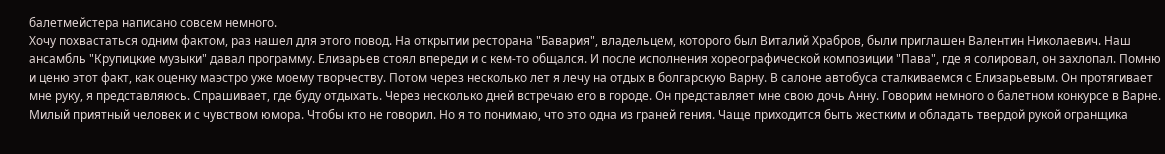балетмейстера написано совсем немного.
Хочу похвастаться одним фактом, раз нашел для этого повод. На открытии ресторана "Бавария", владельцем, которого был Виталий Храбров, были приглашен Валентин Николаевич. Наш ансамбль "Крупицкие музыки" давал программу. Елизарьев стоял впереди и с кем-то общался. И после исполнения хореографической композиции "Пава", где я солировал, он захлопал. Помню и ценю этот факт, как оценку маэстро уже моему творчеству. Потом через несколько лет я лечу на отдых в болгарскую Варну. В салоне автобуса сталкиваемся с Елизарьевым. Он протягивает мне руку, я представляюсь. Спрашивает, где буду отдыхать. Через несколько дней встречаю его в городе. Он представляет мне свою дочь Анну. Говорим немного о балетном конкурсе в Варне. Милый приятный человек и с чувством юмора. Чтобы кто не говорил. Но я то понимаю, что это одна из граней гения. Чаще приходится быть жестким и обладать твердой рукой огранщика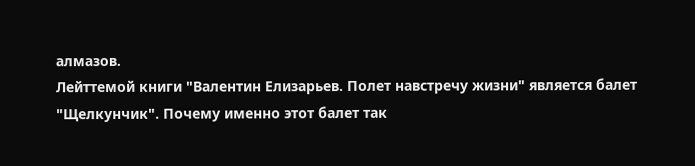алмазов.
Лейттемой книги "Валентин Елизарьев. Полет навстречу жизни" является балет "Щелкунчик". Почему именно этот балет так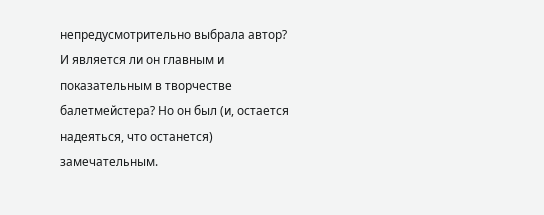непредусмотрительно выбрала автор? И является ли он главным и показательным в творчестве балетмейстера? Но он был (и, остается надеяться, что останется) замечательным.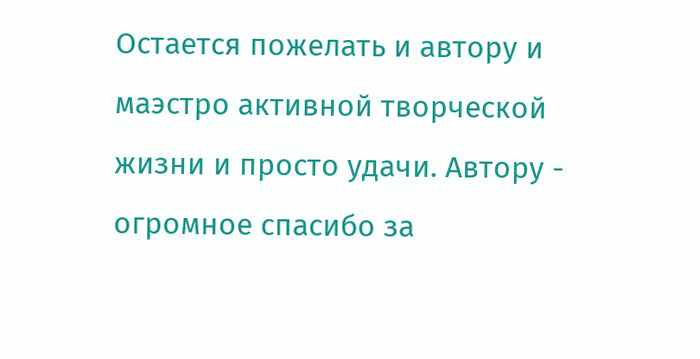Остается пожелать и автору и маэстро активной творческой жизни и просто удачи. Автору - огромное спасибо за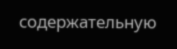содержательную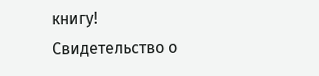книгу!
Свидетельство о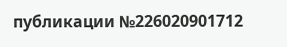публикации №226020901712